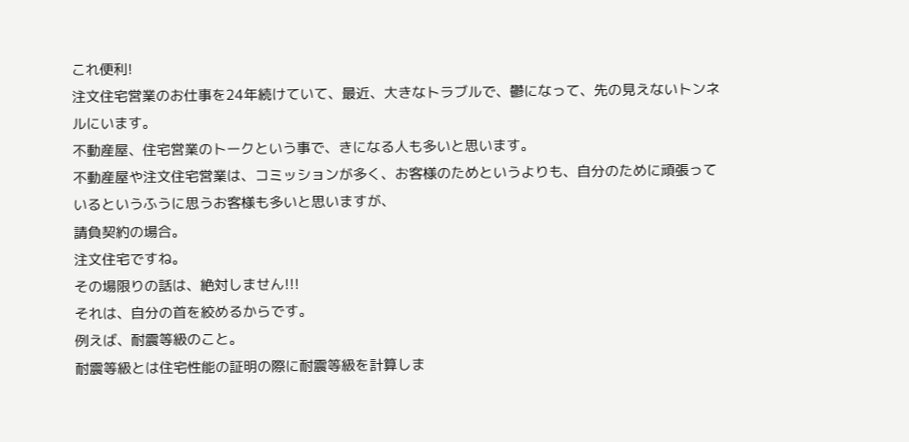これ便利!
注文住宅営業のお仕事を24年続けていて、最近、大きなトラブルで、鬱になって、先の見えないトンネルにいます。
不動産屋、住宅営業のトークという事で、きになる人も多いと思います。
不動産屋や注文住宅営業は、コミッションが多く、お客様のためというよりも、自分のために頑張っているというふうに思うお客様も多いと思いますが、
請負契約の場合。
注文住宅ですね。
その場限りの話は、絶対しません!!!
それは、自分の首を絞めるからです。
例えば、耐震等級のこと。
耐震等級とは住宅性能の証明の際に耐震等級を計算しま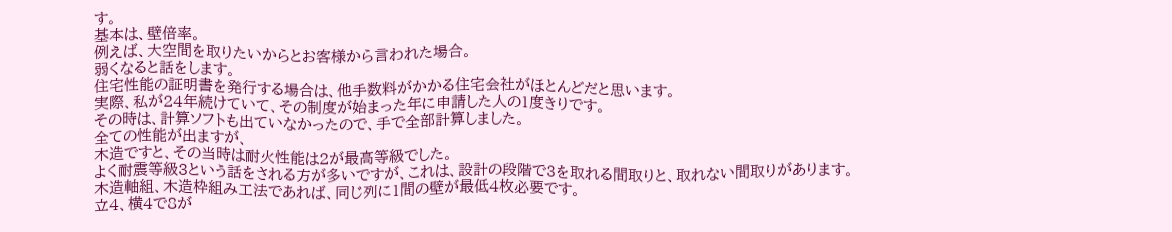す。
基本は、壁倍率。
例えば、大空間を取りたいからとお客様から言われた場合。
弱くなると話をします。
住宅性能の証明書を発行する場合は、他手数料がかかる住宅会社がほとんどだと思います。
実際、私が24年続けていて、その制度が始まった年に申請した人の1度きりです。
その時は、計算ソフトも出ていなかったので、手で全部計算しました。
全ての性能が出ますが、
木造ですと、その当時は耐火性能は2が最高等級でした。
よく耐震等級3という話をされる方が多いですが、これは、設計の段階で3を取れる間取りと、取れない間取りがあります。
木造軸組、木造枠組み工法であれば、同じ列に1間の壁が最低4枚必要です。
立4、横4で8が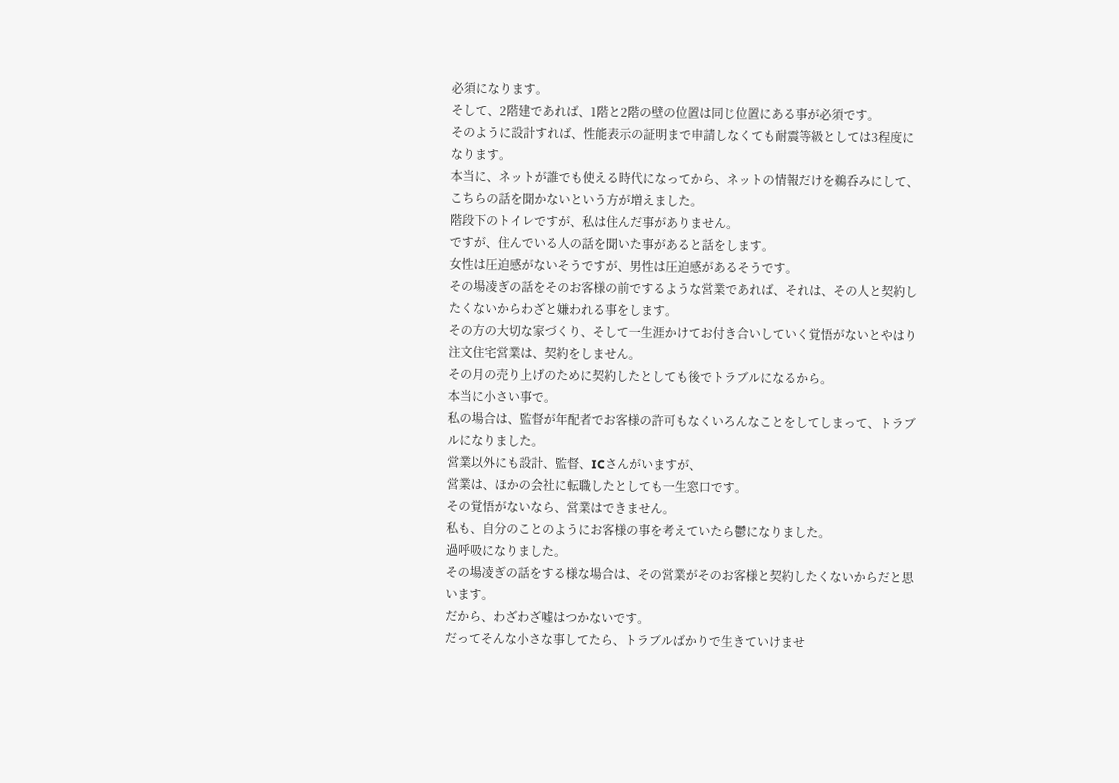必須になります。
そして、2階建であれば、1階と2階の壁の位置は同じ位置にある事が必須です。
そのように設計すれば、性能表示の証明まで申請しなくても耐震等級としては3程度になります。
本当に、ネットが誰でも使える時代になってから、ネットの情報だけを鵜呑みにして、こちらの話を聞かないという方が増えました。
階段下のトイレですが、私は住んだ事がありません。
ですが、住んでいる人の話を聞いた事があると話をします。
女性は圧迫感がないそうですが、男性は圧迫感があるそうです。
その場凌ぎの話をそのお客様の前でするような営業であれば、それは、その人と契約したくないからわざと嫌われる事をします。
その方の大切な家づくり、そして一生涯かけてお付き合いしていく覚悟がないとやはり注文住宅営業は、契約をしません。
その月の売り上げのために契約したとしても後でトラブルになるから。
本当に小さい事で。
私の場合は、監督が年配者でお客様の許可もなくいろんなことをしてしまって、トラブルになりました。
営業以外にも設計、監督、ICさんがいますが、
営業は、ほかの会社に転職したとしても一生窓口です。
その覚悟がないなら、営業はできません。
私も、自分のことのようにお客様の事を考えていたら鬱になりました。
過呼吸になりました。
その場凌ぎの話をする様な場合は、その営業がそのお客様と契約したくないからだと思います。
だから、わざわざ嘘はつかないです。
だってそんな小さな事してたら、トラブルばかりで生きていけませ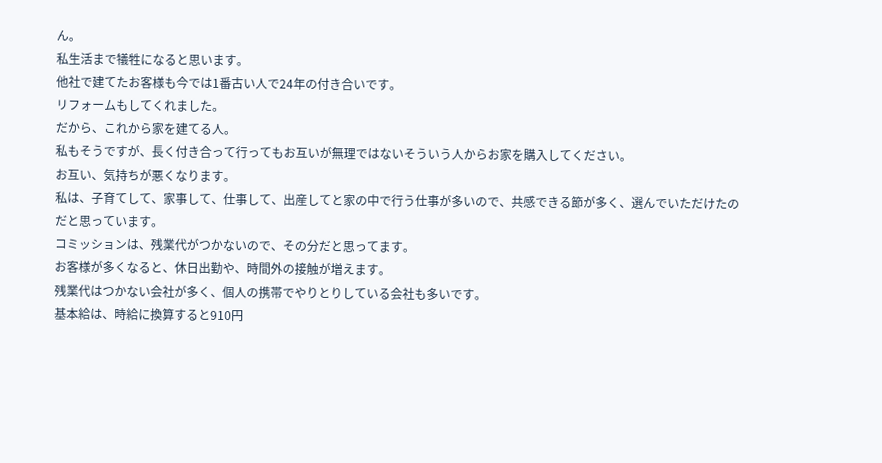ん。
私生活まで犠牲になると思います。
他社で建てたお客様も今では1番古い人で24年の付き合いです。
リフォームもしてくれました。
だから、これから家を建てる人。
私もそうですが、長く付き合って行ってもお互いが無理ではないそういう人からお家を購入してください。
お互い、気持ちが悪くなります。
私は、子育てして、家事して、仕事して、出産してと家の中で行う仕事が多いので、共感できる節が多く、選んでいただけたのだと思っています。
コミッションは、残業代がつかないので、その分だと思ってます。
お客様が多くなると、休日出勤や、時間外の接触が増えます。
残業代はつかない会社が多く、個人の携帯でやりとりしている会社も多いです。
基本給は、時給に換算すると910円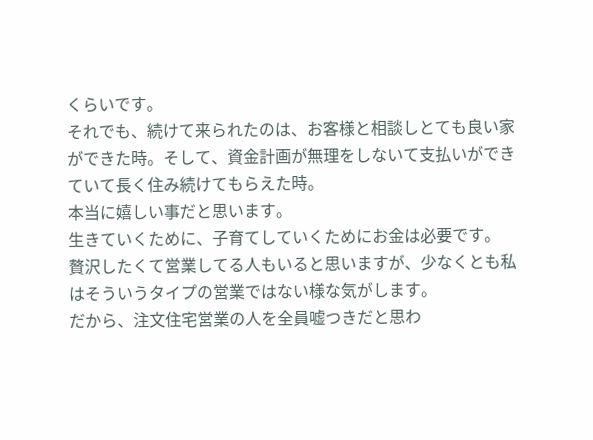くらいです。
それでも、続けて来られたのは、お客様と相談しとても良い家ができた時。そして、資金計画が無理をしないて支払いができていて長く住み続けてもらえた時。
本当に嬉しい事だと思います。
生きていくために、子育てしていくためにお金は必要です。
贅沢したくて営業してる人もいると思いますが、少なくとも私はそういうタイプの営業ではない様な気がします。
だから、注文住宅営業の人を全員嘘つきだと思わ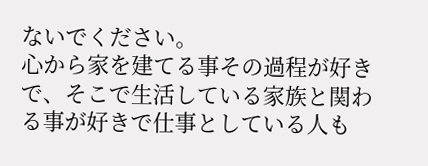ないでください。
心から家を建てる事その過程が好きで、そこで生活している家族と関わる事が好きで仕事としている人も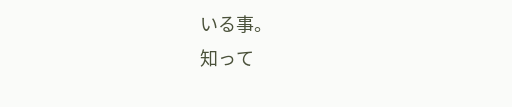いる事。
知って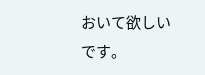おいて欲しいです。